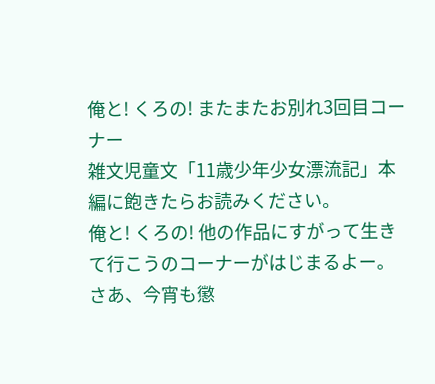俺と! くろの! またまたお別れ3回目コーナー
雑文児童文「11歳少年少女漂流記」本編に飽きたらお読みください。
俺と! くろの! 他の作品にすがって生きて行こうのコーナーがはじまるよー。
さあ、今宵も懲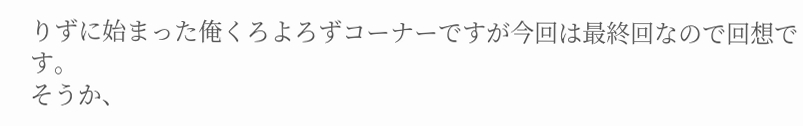りずに始まった俺くろよろずコーナーですが今回は最終回なので回想です。
そうか、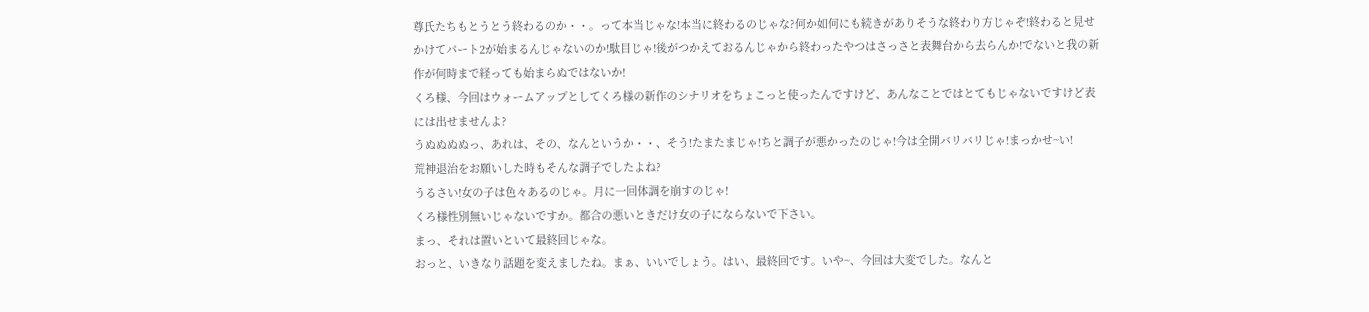尊氏たちもとうとう終わるのか・・。って本当じゃな!本当に終わるのじゃな?何か如何にも続きがありそうな終わり方じゃぞ!終わると見せかけてパート2が始まるんじゃないのか!駄目じゃ!後がつかえておるんじゃから終わったやつはさっさと表舞台から去らんか!でないと我の新作が何時まで経っても始まらぬではないか!
くろ様、今回はウォームアップとしてくろ様の新作のシナリオをちょこっと使ったんですけど、あんなことではとてもじゃないですけど表には出せませんよ?
うぬぬぬぬっ、あれは、その、なんというか・・、そう!たまたまじゃ!ちと調子が悪かったのじゃ!今は全開バリバリじゃ!まっかせ~い!
荒神退治をお願いした時もそんな調子でしたよね?
うるさい!女の子は色々あるのじゃ。月に一回体調を崩すのじゃ!
くろ様性別無いじゃないですか。都合の悪いときだけ女の子にならないで下さい。
まっ、それは置いといて最終回じゃな。
おっと、いきなり話題を変えましたね。まぁ、いいでしょう。はい、最終回です。いや~、今回は大変でした。なんと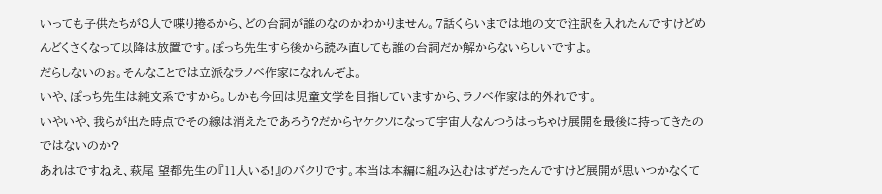いっても子供たちが8人で喋り捲るから、どの台詞が誰のなのかわかりません。7話くらいまでは地の文で注訳を入れたんですけどめんどくさくなって以降は放置です。ぽっち先生すら後から読み直しても誰の台詞だか解からないらしいですよ。
だらしないのぉ。そんなことでは立派なラノベ作家になれんぞよ。
いや、ぽっち先生は純文系ですから。しかも今回は児童文学を目指していますから、ラノベ作家は的外れです。
いやいや、我らが出た時点でその線は消えたであろう?だからヤケクソになって宇宙人なんつうはっちゃけ展開を最後に持ってきたのではないのか?
あれはですねえ、萩尾 望都先生の『11人いる!』のバクリです。本当は本編に組み込むはずだったんですけど展開が思いつかなくて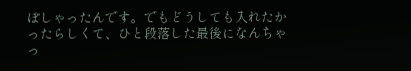ぽしゃったんです。でもどうしても入れたかったらしくて、ひと段落した最後になんちゃっ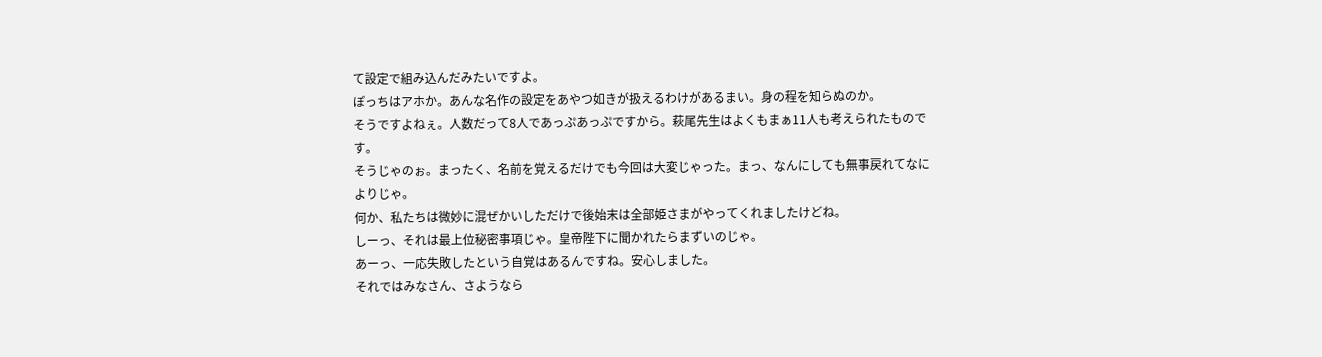て設定で組み込んだみたいですよ。
ぽっちはアホか。あんな名作の設定をあやつ如きが扱えるわけがあるまい。身の程を知らぬのか。
そうですよねぇ。人数だって8人であっぷあっぷですから。萩尾先生はよくもまぁ11人も考えられたものです。
そうじゃのぉ。まったく、名前を覚えるだけでも今回は大変じゃった。まっ、なんにしても無事戻れてなによりじゃ。
何か、私たちは微妙に混ぜかいしただけで後始末は全部姫さまがやってくれましたけどね。
しーっ、それは最上位秘密事項じゃ。皇帝陛下に聞かれたらまずいのじゃ。
あーっ、一応失敗したという自覚はあるんですね。安心しました。
それではみなさん、さようなら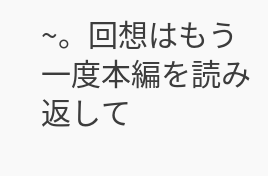~。回想はもう一度本編を読み返して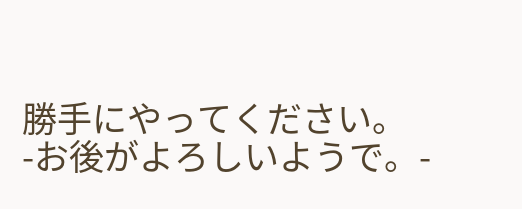勝手にやってください。
-お後がよろしいようで。-